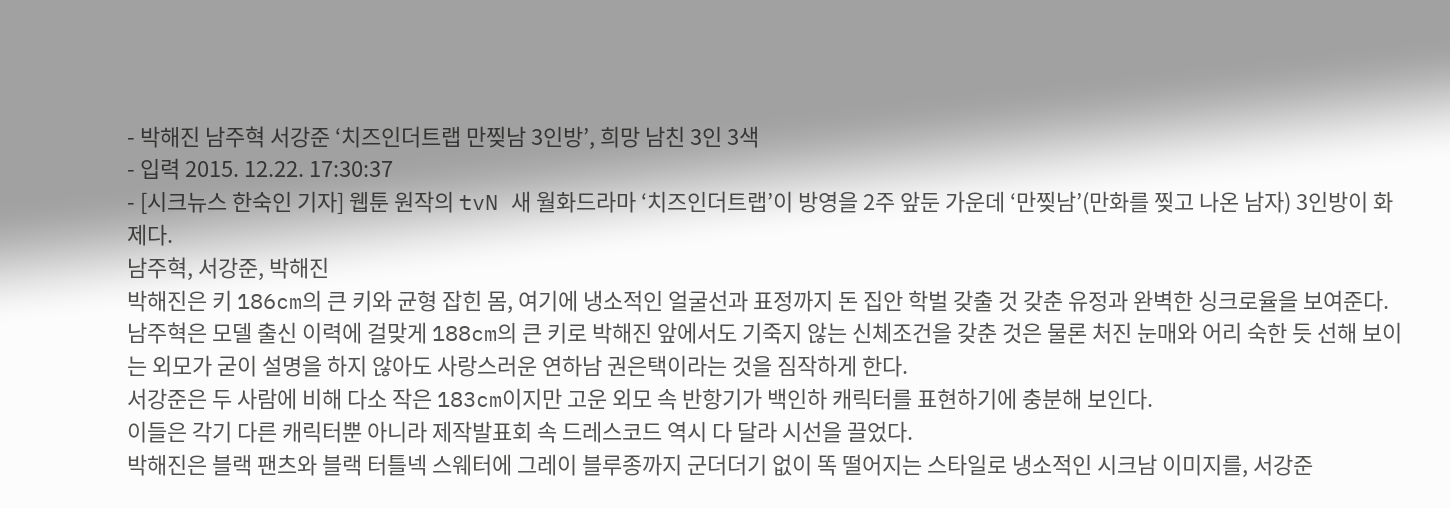- 박해진 남주혁 서강준 ‘치즈인더트랩 만찢남 3인방’, 희망 남친 3인 3색
- 입력 2015. 12.22. 17:30:37
- [시크뉴스 한숙인 기자] 웹툰 원작의 tvN 새 월화드라마 ‘치즈인더트랩’이 방영을 2주 앞둔 가운데 ‘만찢남’(만화를 찢고 나온 남자) 3인방이 화제다.
남주혁, 서강준, 박해진
박해진은 키 186cm의 큰 키와 균형 잡힌 몸, 여기에 냉소적인 얼굴선과 표정까지 돈 집안 학벌 갖출 것 갖춘 유정과 완벽한 싱크로율을 보여준다.
남주혁은 모델 출신 이력에 걸맞게 188cm의 큰 키로 박해진 앞에서도 기죽지 않는 신체조건을 갖춘 것은 물론 처진 눈매와 어리 숙한 듯 선해 보이는 외모가 굳이 설명을 하지 않아도 사랑스러운 연하남 권은택이라는 것을 짐작하게 한다.
서강준은 두 사람에 비해 다소 작은 183cm이지만 고운 외모 속 반항기가 백인하 캐릭터를 표현하기에 충분해 보인다.
이들은 각기 다른 캐릭터뿐 아니라 제작발표회 속 드레스코드 역시 다 달라 시선을 끌었다.
박해진은 블랙 팬츠와 블랙 터틀넥 스웨터에 그레이 블루종까지 군더더기 없이 똑 떨어지는 스타일로 냉소적인 시크남 이미지를, 서강준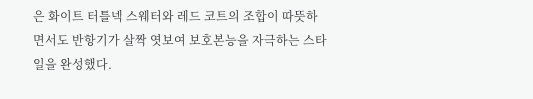은 화이트 터틀넥 스웨터와 레드 코트의 조합이 따뜻하면서도 반항기가 살짝 엿보여 보호본능을 자극하는 스타일을 완성했다.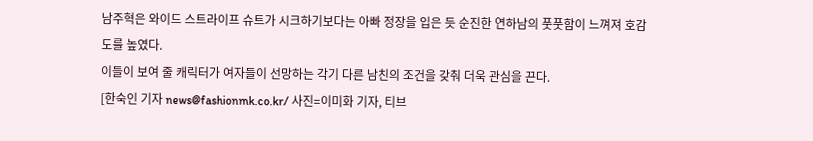남주혁은 와이드 스트라이프 슈트가 시크하기보다는 아빠 정장을 입은 듯 순진한 연하남의 풋풋함이 느껴져 호감도를 높였다.
이들이 보여 줄 캐릭터가 여자들이 선망하는 각기 다른 남친의 조건을 갖춰 더욱 관심을 끈다.
[한숙인 기자 news@fashionmk.co.kr/ 사진=이미화 기자, 티브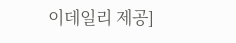이데일리 제공]